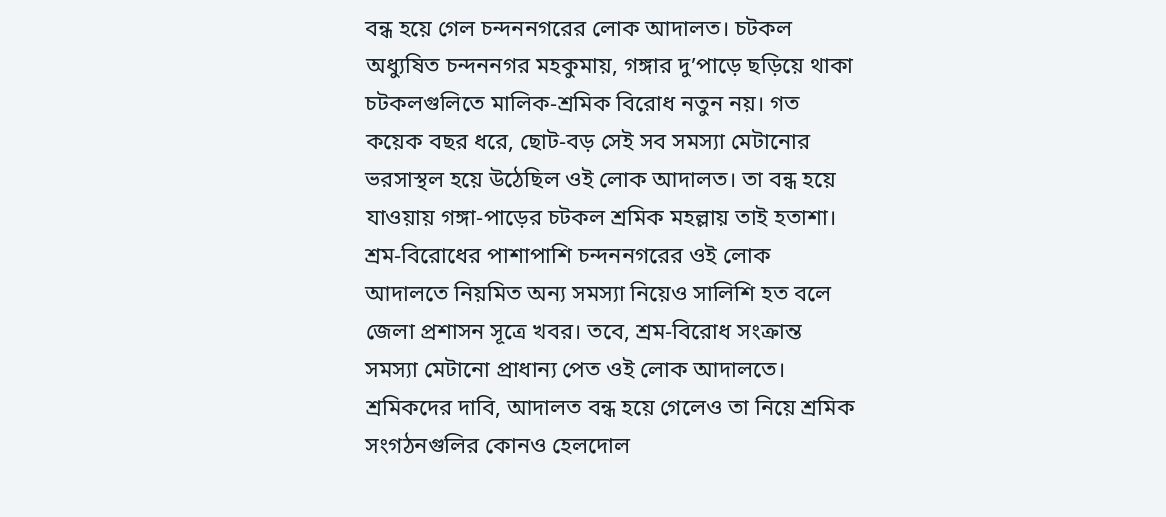বন্ধ হয়ে গেল চন্দননগরের লোক আদালত। চটকল অধ্যুষিত চন্দননগর মহকুমায়, গঙ্গার দু’পাড়ে ছড়িয়ে থাকা চটকলগুলিতে মালিক-শ্রমিক বিরোধ নতুন নয়। গত কয়েক বছর ধরে, ছোট-বড় সেই সব সমস্যা মেটানোর ভরসাস্থল হয়ে উঠেছিল ওই লোক আদালত। তা বন্ধ হয়ে যাওয়ায় গঙ্গা-পাড়ের চটকল শ্রমিক মহল্লায় তাই হতাশা। শ্রম-বিরোধের পাশাপাশি চন্দননগরের ওই লোক আদালতে নিয়মিত অন্য সমস্যা নিয়েও সালিশি হত বলে জেলা প্রশাসন সূত্রে খবর। তবে, শ্রম-বিরোধ সংক্রান্ত সমস্যা মেটানো প্রাধান্য পেত ওই লোক আদালতে। শ্রমিকদের দাবি, আদালত বন্ধ হয়ে গেলেও তা নিয়ে শ্রমিক সংগঠনগুলির কোনও হেলদোল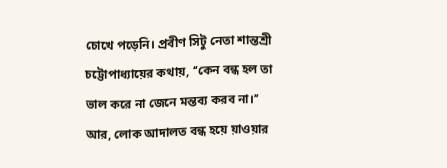চোখে পড়েনি। প্রবীণ সিটু নেতা শান্তশ্রী চট্টোপাধ্যায়ের কথায়, ‘‘কেন বন্ধ হল তা ভাল করে না জেনে মন্তব্য করব না।’’ আর, লোক আদালত বন্ধ হয়ে য়াওয়ার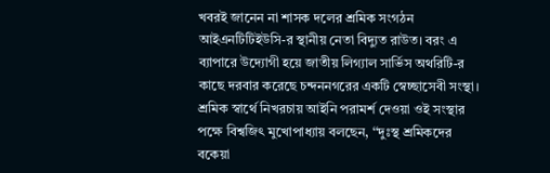খবরই জানেন না শাসক দলের শ্রমিক সংগঠন আইএনটিটিইউসি-র স্থানীয় নেতা বিদ্যুত রাউত। বরং এ ব্যাপারে উদ্যোগী হয়ে জাতীয় লিগ্যাল সার্ভিস অথরিটি-র কাছে দরবার করেছে চন্দননগরের একটি স্বেচ্ছাসেবী সংস্থা। শ্রমিক স্বার্থে নিখরচায় আইনি পরামর্শ দেওয়া ওই সংস্থার পক্ষে বিশ্বজিৎ মুখোপাধ্যায় বলছেন, ‘‘দুঃস্থ শ্রমিকদের বকেয়া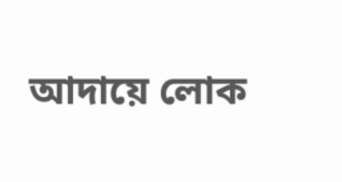আদায়ে লোক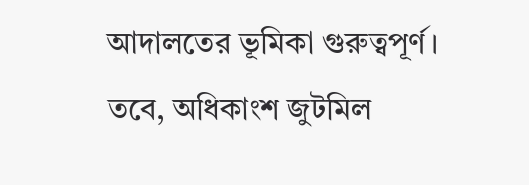আদালতের ভূমিকা গুরুত্বপূর্ণ। তবে, অধিকাংশ জুটমিল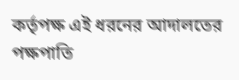কর্তৃপক্ষ এই ধরনের আদালতের পক্ষপাতি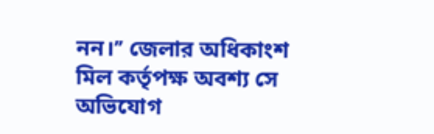নন।’’ জেলার অধিকাংশ মিল কর্তৃপক্ষ অবশ্য সে অভিযোগ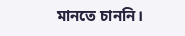মানতে চাননি।